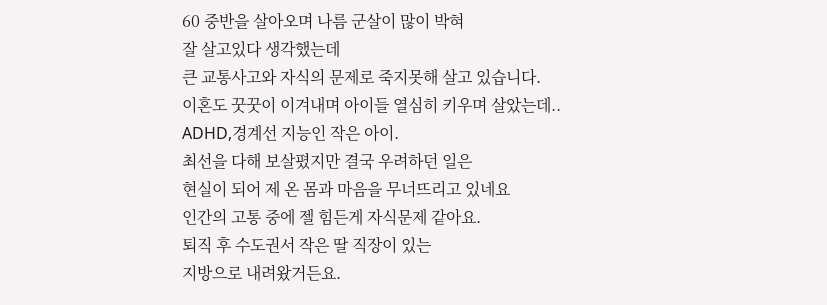60 중반을 살아오며 나름 군살이 많이 박혀
잘 살고있다 생각했는데
큰 교통사고와 자식의 문제로 죽지못해 살고 있습니다.
이혼도 꿋꿋이 이겨내며 아이들 열심히 키우며 살았는데..
ADHD,경계선 지능인 작은 아이.
최선을 다해 보살폈지만 결국 우려하던 일은
현실이 되어 제 온 몸과 마음을 무너뜨리고 있네요
인간의 고통 중에 젤 힘든게 자식문제 같아요.
퇴직 후 수도권서 작은 딸 직장이 있는
지방으로 내려왔거든요.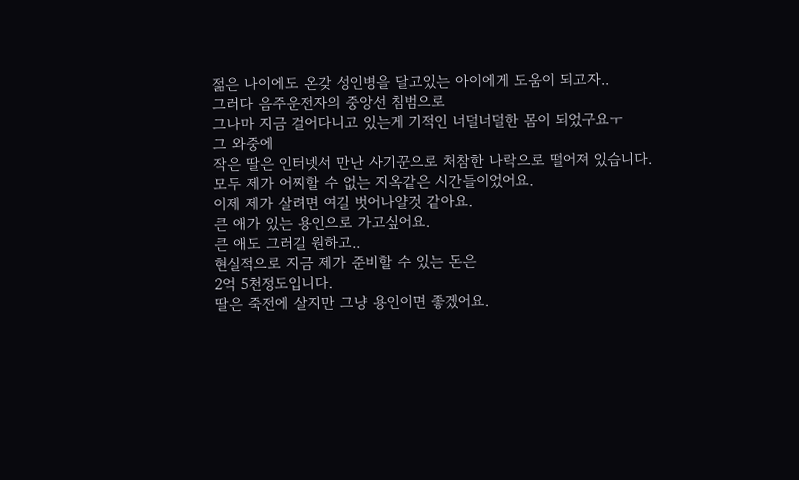젊은 나이에도 온갖 성인병을 달고있는 아이에게 도움이 되고자..
그러다 음주운전자의 중앙선 침범으로
그나마 지금 걸어다니고 있는게 기적인 너덜너덜한 몸이 되었구요ㅜ
그 와중에
작은 딸은 인터넷서 만난 사기꾼으로 처참한 나락으로 떨어져 있습니다.
모두 제가 어찌할 수 없는 지옥같은 시간들이었어요.
이제 제가 살려면 여길 벗어나얄것 같아요.
큰 애가 있는 용인으로 가고싶어요.
큰 애도 그러길 원하고..
현실적으로 지금 제가 준비할 수 있는 돈은
2억 5천정도입니다.
딸은 죽전에 살지만 그냥 용인이면 좋겠어요.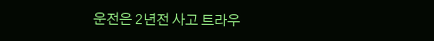운전은 2년전 사고 트라우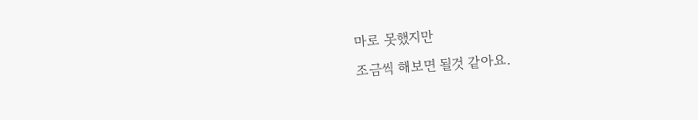마로 못했지만
조금씩 해보면 될것 같아요.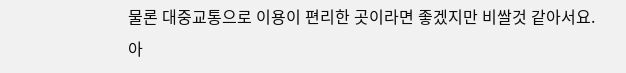물론 대중교통으로 이용이 편리한 곳이라면 좋겠지만 비쌀것 같아서요.
아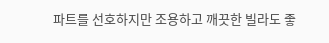파트를 선호하지만 조용하고 깨끗한 빌라도 좋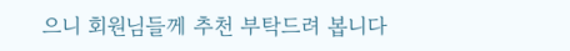으니 회원님들께 추천 부탁드려 봅니다